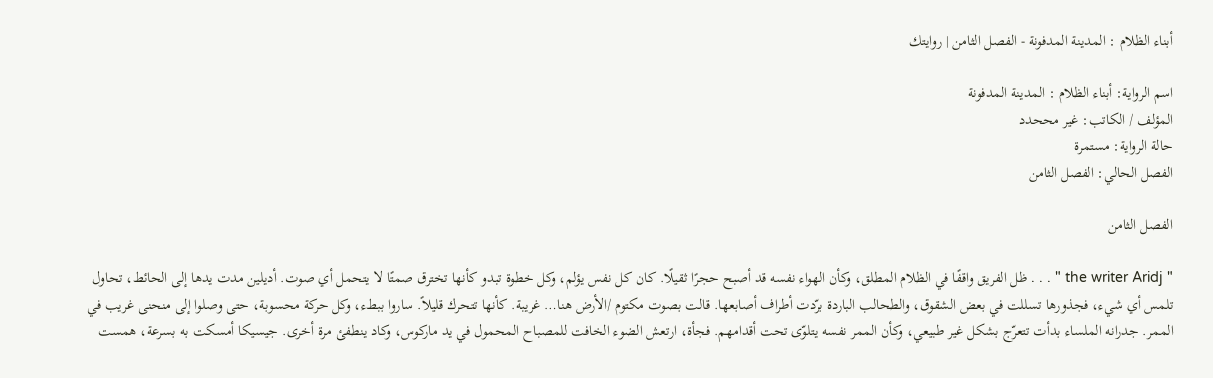أبناء الظلام : المدينة المدفونة - الفصل الثامن | روايتك

اسم الرواية: أبناء الظلام : المدينة المدفونة
المؤلف / الكاتب: غير مححدد
حالة الرواية: مستمرة
الفصل الحالي: الفصل الثامن

الفصل الثامن

" the writer Aridj " . . . ظل الفريق واقفًا في الظلام المطلق، وكأن الهواء نفسه قد أصبح حجرًا ثقيلًا. كان كل نفس يؤلم، وكل خطوة تبدو كأنها تخترق صمتًا لا يتحمل أي صوت. أديلين مدت يدها إلى الحائط، تحاول تلمس أي شيء، فجذورها تسللت في بعض الشقوق، والطحالب الباردة برّدت أطراف أصابعها. قالت بصوت مكتوم /الأرض هنا… غريبة. كأنها تتحرك قليلاً. ساروا ببطء، وكل حركة محسوبة، حتى وصلوا إلى منحنى غريب في الممر. جدرانه الملساء بدأت تتعرّج بشكل غير طبيعي، وكأن الممر نفسه يتلوّى تحت أقدامهم. فجأة، ارتعش الضوء الخافت للمصباح المحمول في يد ماركوس، وكاد ينطفئ مرة أخرى. جيسيكا أمسكت به بسرعة، همست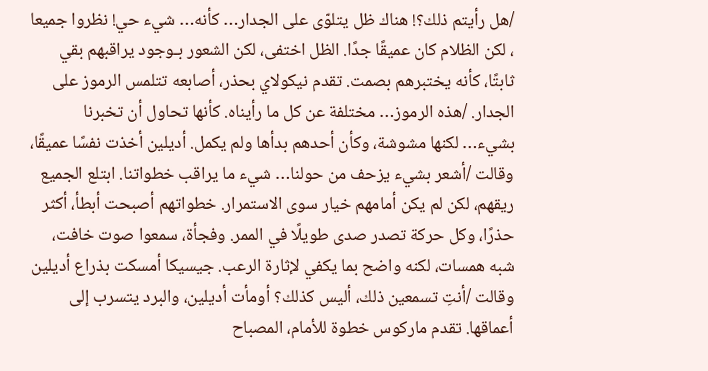/هل رأيتم ذلك؟! هناك ظل يتلوّى على الجدار… كأنه… شيء حي! نظروا جميعا ، لكن الظلام كان عميقًا جدًا. الظل اختفى، لكن الشعور بـوجود يراقبهم بقي ثابتًا، كأنه يختبرهم بصمت. تقدم نيكولاي بحذر، أصابعه تتلمس الرموز على الجدار. /هذه الرموز… مختلفة عن كل ما رأيناه. كأنها تحاول أن تخبرنا بشيء… لكنها مشوشة، وكأن أحدهم بدأها ولم يكمل. أديلين أخذت نفسًا عميقًا، وقالت /أشعر بشيء يزحف من حولنا… شيء ما يراقب خطواتنا. ابتلع الجميع ريقهم، لكن لم يكن أمامهم خيار سوى الاستمرار. خطواتهم أصبحت أبطأ، أكثر حذرًا، وكل حركة تصدر صدى طويلًا في الممر. وفجأة، سمعوا صوت خافت، شبه همسات، لكنه واضح بما يكفي لإثارة الرعب. جيسيكا أمسكت بذراع أديلين وقالت /أنتِ تسمعين ذلك، أليس كذلك؟ أومأت أديلين، والبرد يتسرب إلى أعماقها. تقدم ماركوس خطوة للأمام، المصباح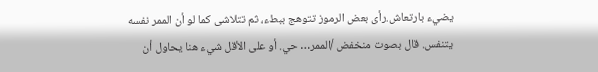يضيء بارتعاش.رأى بعض الرموز تتوهج ببطء، ثم تتلاشى كما لو أن الممر نفسه يتنفس. قال بصوت منخفض /الممر… حي. أو على الأقل شيء هنا يحاول أن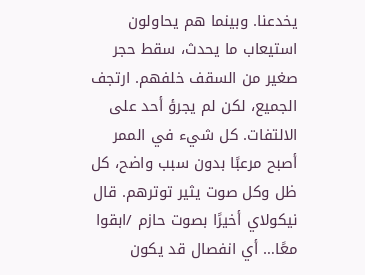يخدعنا. وبينما هم يحاولون استيعاب ما يحدث، سقط حجر صغير من السقف خلفهم. ارتجف الجميع، لكن لم يجرؤ أحد على الالتفات. كل شيء في الممر أصبح مرعبًا بدون سبب واضح، كل ظل وكل صوت يثير توترهم. قال نيكولاي أخيرًا بصوت حازم /ابقوا معًا… أي انفصال قد يكون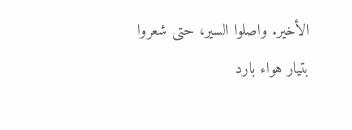الأخير. واصلوا السير، حتى شعروا بتيار هواء بارد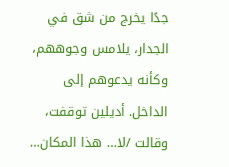جدًا يخرج من شق في الجدار، يلامس وجوههم، وكأنه يدعوهم إلى الداخل. أديلين توقفت، وقالت /لا… هذا المكان…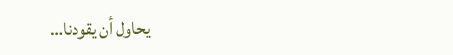يحاول أن يقودنا…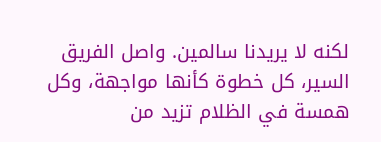لكنه لا يريدنا سالمين. واصل الفريق السير، كل خطوة كأنها مواجهة، وكل همسة في الظلام تزيد من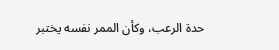حدة الرعب، وكأن الممر نفسه يختبر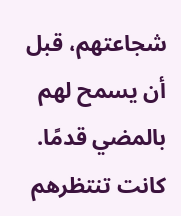شجاعتهم، قبل أن يسمح لهم بالمضي قدمًا. كانت تنتظرهم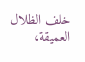خلف الظلال العميقة،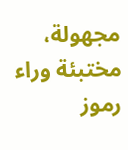مجهولة، مختبئة وراء رموز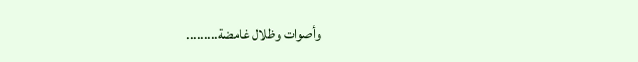وأصوات وظلال غامضة.........